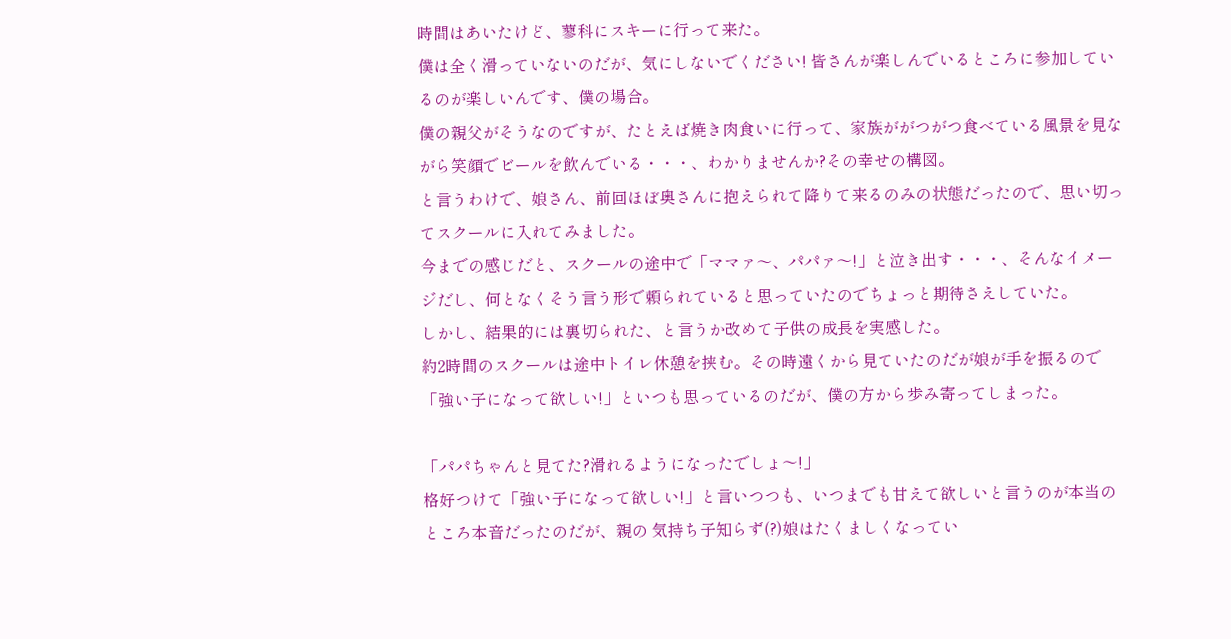時間はあいたけど、蓼科にスキーに行って来た。
僕は全く滑っていないのだが、気にしないでください! 皆さんが楽しんでいるところに参加しているのが楽しいんです、僕の場合。
僕の親父がそうなのですが、たとえば焼き肉食いに行って、家族ががつがつ食べている風景を見ながら笑顔でビールを飲んでいる・・・、わかりませんか?その幸せの構図。
と言うわけで、娘さん、前回ほぼ奥さんに抱えられて降りて来るのみの状態だったので、思い切ってスクールに入れてみました。
今までの感じだと、スクールの途中で「ママァ〜、パパァ〜!」と泣き出す・・・、そんなイメージだし、何となくそう言う形で頼られていると思っていたのでちょっと期待さえしていた。
しかし、結果的には裏切られた、と言うか改めて子供の成長を実感した。
約2時間のスクールは途中トイレ休憩を挟む。その時遠くから見ていたのだが娘が手を振るので「強い子になって欲しい!」といつも思っているのだが、僕の方から歩み寄ってしまった。

「パパちゃんと見てた?滑れるようになったでしょ〜!」
格好つけて「強い子になって欲しい!」と言いつつも、いつまでも甘えて欲しいと言うのが本当のところ本音だったのだが、親の 気持ち子知らず(?)娘はたくましくなってい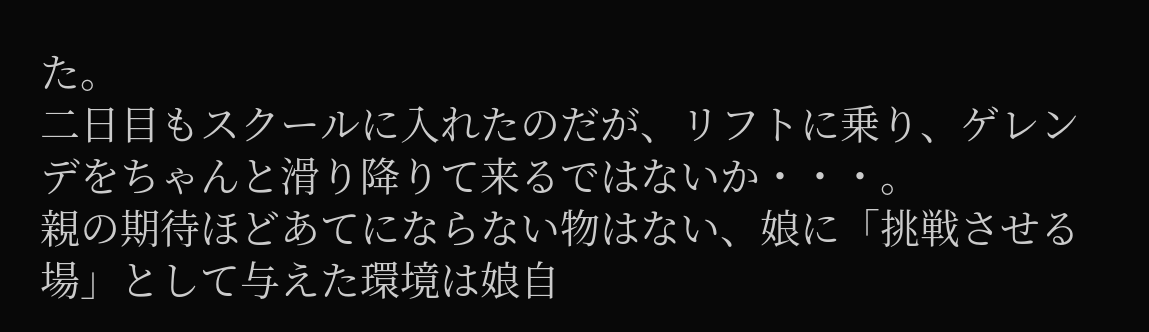た。
二日目もスクールに入れたのだが、リフトに乗り、ゲレンデをちゃんと滑り降りて来るではないか・・・。
親の期待ほどあてにならない物はない、娘に「挑戦させる場」として与えた環境は娘自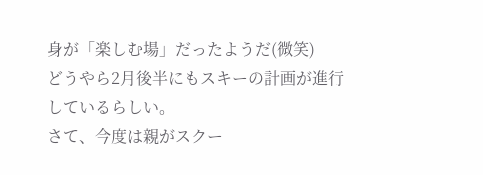身が「楽しむ場」だったようだ(微笑)
どうやら2月後半にもスキーの計画が進行しているらしい。
さて、今度は親がスクー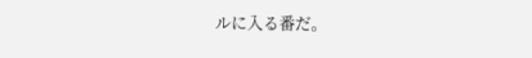ルに入る番だ。